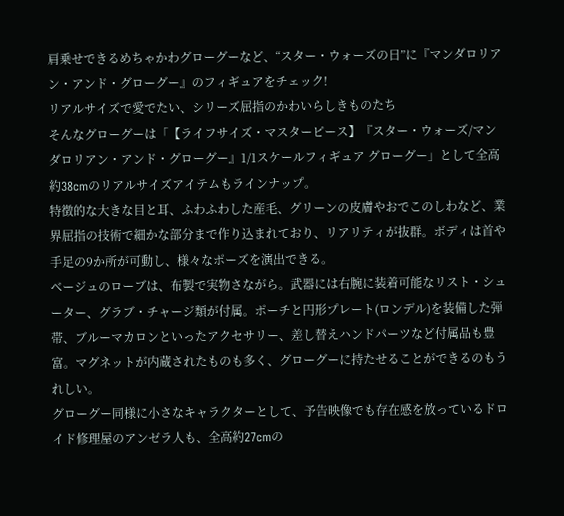肩乗せできるめちゃかわグローグーなど、“スター・ウォーズの日”に『マンダロリアン・アンド・グローグー』のフィギュアをチェック!
リアルサイズで愛でたい、シリーズ屈指のかわいらしきものたち
そんなグローグーは「【ライフサイズ・マスターピース】『スター・ウォーズ/マンダロリアン・アンド・グローグー』1/1スケールフィギュア グローグー」として全高約38cmのリアルサイズアイテムもラインナップ。
特徴的な大きな目と耳、ふわふわした産毛、グリーンの皮膚やおでこのしわなど、業界屈指の技術で細かな部分まで作り込まれており、リアリティが抜群。ボディは首や手足の9か所が可動し、様々なポーズを演出できる。
ベージュのローブは、布製で実物さながら。武器には右腕に装着可能なリスト・シューター、グラブ・チャージ類が付属。ポーチと円形プレート(ロンデル)を装備した弾帯、ブルーマカロンといったアクセサリー、差し替えハンドパーツなど付属品も豊富。マグネットが内蔵されたものも多く、グローグーに持たせることができるのもうれしい。
グローグー同様に小さなキャラクターとして、予告映像でも存在感を放っているドロイド修理屋のアンゼラ人も、全高約27cmの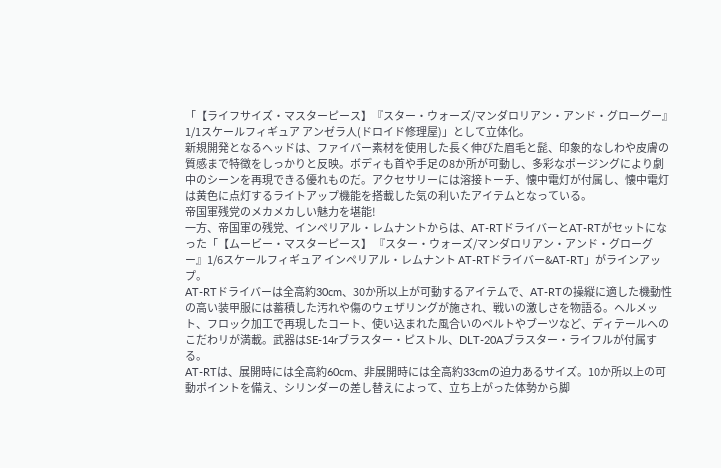「【ライフサイズ・マスターピース】『スター・ウォーズ/マンダロリアン・アンド・グローグー』1/1スケールフィギュア アンゼラ人(ドロイド修理屋)」として立体化。
新規開発となるヘッドは、ファイバー素材を使用した長く伸びた眉毛と髭、印象的なしわや皮膚の質感まで特徴をしっかりと反映。ボディも首や手足の8か所が可動し、多彩なポージングにより劇中のシーンを再現できる優れものだ。アクセサリーには溶接トーチ、懐中電灯が付属し、懐中電灯は黄色に点灯するライトアップ機能を搭載した気の利いたアイテムとなっている。
帝国軍残党のメカメカしい魅力を堪能!
一方、帝国軍の残党、インペリアル・レムナントからは、AT-RTドライバーとAT-RTがセットになった「【ムービー・マスターピース】 『スター・ウォーズ/マンダロリアン・アンド・グローグー』1/6スケールフィギュア インペリアル・レムナント AT-RTドライバー&AT-RT」がラインアップ。
AT-RTドライバーは全高約30cm、30か所以上が可動するアイテムで、AT-RTの操縦に適した機動性の高い装甲服には蓄積した汚れや傷のウェザリングが施され、戦いの激しさを物語る。ヘルメット、フロック加工で再現したコート、使い込まれた風合いのベルトやブーツなど、ディテールへのこだわリが満載。武器はSE-14rブラスター・ピストル、DLT-20Aブラスター・ライフルが付属する。
AT-RTは、展開時には全高約60cm、非展開時には全高約33cmの迫力あるサイズ。10か所以上の可動ポイントを備え、シリンダーの差し替えによって、立ち上がった体勢から脚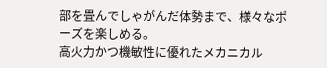部を畳んでしゃがんだ体勢まで、様々なポーズを楽しめる。
高火力かつ機敏性に優れたメカニカル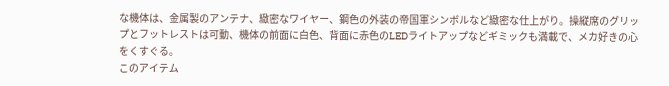な機体は、金属製のアンテナ、緻密なワイヤー、鋼色の外装の帝国軍シンボルなど緻密な仕上がり。操縦席のグリップとフットレストは可動、機体の前面に白色、背面に赤色のLEDライトアップなどギミックも満載で、メカ好きの心をくすぐる。
このアイテム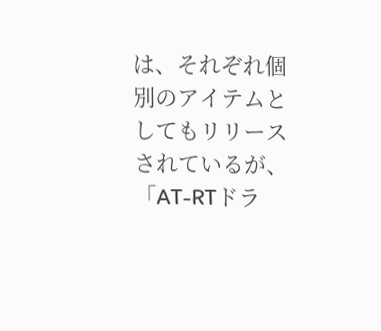は、それぞれ個別のアイテムとしてもリリースされているが、「AT-RTドラ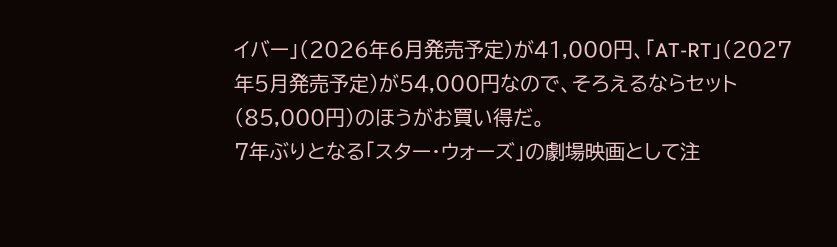イバー」(2026年6月発売予定)が41,000円、「AT-RT」(2027年5月発売予定)が54,000円なので、そろえるならセット(85,000円)のほうがお買い得だ。
7年ぶりとなる「スター・ウォーズ」の劇場映画として注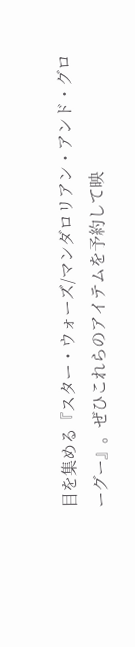目を集める『スター・ウォーズ/マンダロリアン・アンド・グローグー』。ぜひこれらのアイテムを予約して映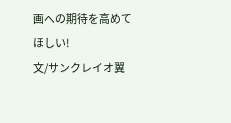画への期待を高めてほしい!
文/サンクレイオ翼